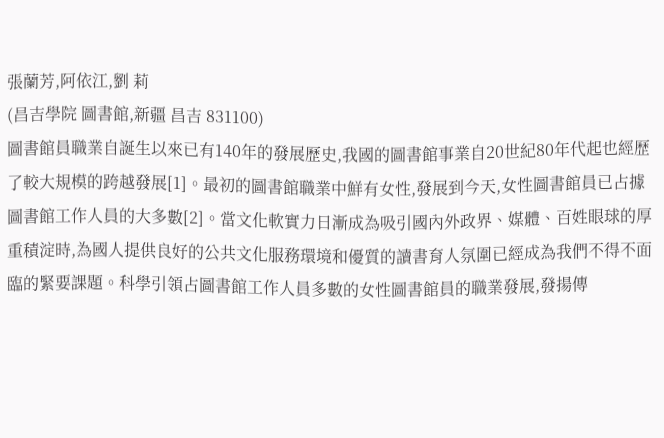張蘭芳,阿依江,劉 莉
(昌吉學院 圖書館,新疆 昌吉 831100)
圖書館員職業自誕生以來已有140年的發展歷史,我國的圖書館事業自20世紀80年代起也經歷了較大規模的跨越發展[1]。最初的圖書館職業中鮮有女性,發展到今天,女性圖書館員已占據圖書館工作人員的大多數[2]。當文化軟實力日漸成為吸引國內外政界、媒體、百姓眼球的厚重積淀時,為國人提供良好的公共文化服務環境和優質的讀書育人氛圍已經成為我們不得不面臨的緊要課題。科學引領占圖書館工作人員多數的女性圖書館員的職業發展,發揚傳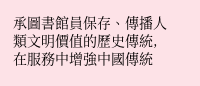承圖書館員保存、傳播人類文明價值的歷史傳統,在服務中增強中國傳統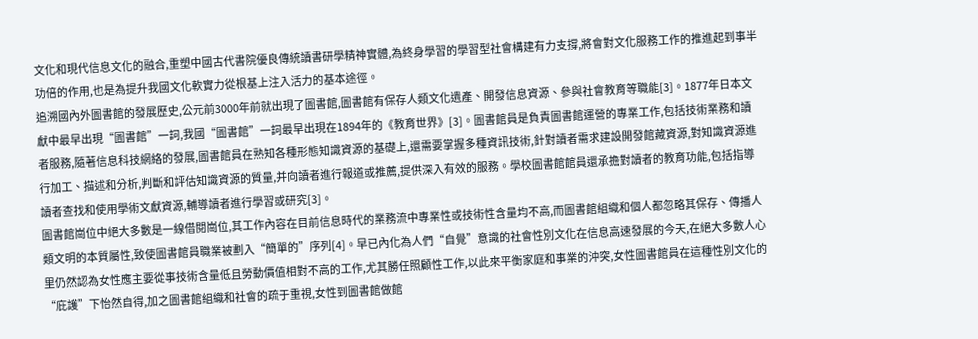文化和現代信息文化的融合,重塑中國古代書院優良傳統讀書研學精神實體,為終身學習的學習型社會構建有力支撐,將會對文化服務工作的推進起到事半功倍的作用,也是為提升我國文化軟實力從根基上注入活力的基本途徑。
追溯國內外圖書館的發展歷史,公元前3000年前就出現了圖書館,圖書館有保存人類文化遺產、開發信息資源、參與社會教育等職能[3]。1877年日本文獻中最早出現“圖書館”一詞,我國“圖書館”一詞最早出現在1894年的《教育世界》[3]。圖書館員是負責圖書館運營的專業工作,包括技術業務和讀者服務,隨著信息科技網絡的發展,圖書館員在熟知各種形態知識資源的基礎上,還需要掌握多種資訊技術,針對讀者需求建設開發館藏資源,對知識資源進行加工、描述和分析,判斷和評估知識資源的質量,并向讀者進行報道或推薦,提供深入有效的服務。學校圖書館館員還承擔對讀者的教育功能,包括指導讀者查找和使用學術文獻資源,輔導讀者進行學習或研究[3]。
圖書館崗位中絕大多數是一線借閱崗位,其工作內容在目前信息時代的業務流中專業性或技術性含量均不高,而圖書館組織和個人都忽略其保存、傳播人類文明的本質屬性,致使圖書館員職業被劃入“簡單的”序列[4]。早已內化為人們“自覺”意識的社會性別文化在信息高速發展的今天,在絕大多數人心里仍然認為女性應主要從事技術含量低且勞動價值相對不高的工作,尤其勝任照顧性工作,以此來平衡家庭和事業的沖突,女性圖書館員在這種性別文化的“庇護”下怡然自得,加之圖書館組織和社會的疏于重視,女性到圖書館做館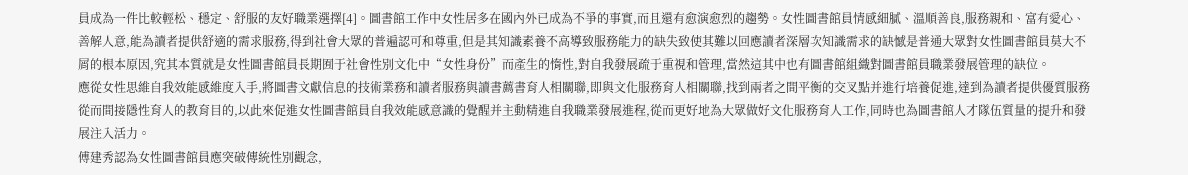員成為一件比較輕松、穩定、舒服的友好職業選擇[4]。圖書館工作中女性居多在國內外已成為不爭的事實,而且還有愈演愈烈的趨勢。女性圖書館員情感細膩、溫順善良,服務親和、富有愛心、善解人意,能為讀者提供舒適的需求服務,得到社會大眾的普遍認可和尊重,但是其知識素養不高導致服務能力的缺失致使其難以回應讀者深層次知識需求的缺憾是普通大眾對女性圖書館員莫大不屑的根本原因,究其本質就是女性圖書館員長期囿于社會性別文化中“女性身份”而產生的惰性,對自我發展疏于重視和管理,當然這其中也有圖書館組織對圖書館員職業發展管理的缺位。
應從女性思維自我效能感維度入手,將圖書文獻信息的技術業務和讀者服務與讀書薦書育人相關聯,即與文化服務育人相關聯,找到兩者之間平衡的交叉點并進行培養促進,達到為讀者提供優質服務從而間接隱性育人的教育目的,以此來促進女性圖書館員自我效能感意識的覺醒并主動精進自我職業發展進程,從而更好地為大眾做好文化服務育人工作,同時也為圖書館人才隊伍質量的提升和發展注入活力。
傅建秀認為女性圖書館員應突破傳統性別觀念,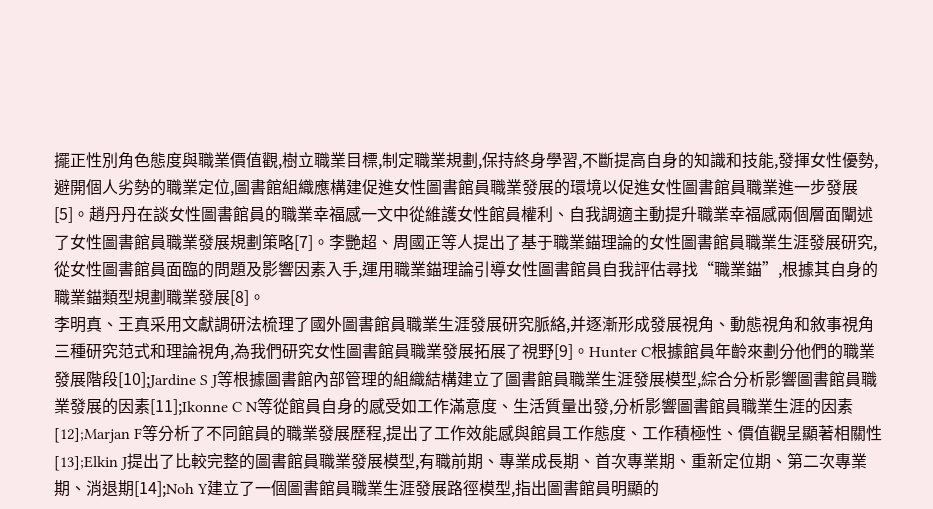擺正性別角色態度與職業價值觀,樹立職業目標,制定職業規劃,保持終身學習,不斷提高自身的知識和技能,發揮女性優勢,避開個人劣勢的職業定位,圖書館組織應構建促進女性圖書館員職業發展的環境以促進女性圖書館員職業進一步發展[5]。趙丹丹在談女性圖書館員的職業幸福感一文中從維護女性館員權利、自我調適主動提升職業幸福感兩個層面闡述了女性圖書館員職業發展規劃策略[7]。李艷超、周國正等人提出了基于職業錨理論的女性圖書館員職業生涯發展研究,從女性圖書館員面臨的問題及影響因素入手,運用職業錨理論引導女性圖書館員自我評估尋找“職業錨”,根據其自身的職業錨類型規劃職業發展[8]。
李明真、王真采用文獻調研法梳理了國外圖書館員職業生涯發展研究脈絡,并逐漸形成發展視角、動態視角和敘事視角三種研究范式和理論視角,為我們研究女性圖書館員職業發展拓展了視野[9]。Hunter C根據館員年齡來劃分他們的職業發展階段[10];Jardine S J等根據圖書館內部管理的組織結構建立了圖書館員職業生涯發展模型,綜合分析影響圖書館員職業發展的因素[11];Ikonne C N等從館員自身的感受如工作滿意度、生活質量出發,分析影響圖書館員職業生涯的因素[12];Marjan F等分析了不同館員的職業發展歷程,提出了工作效能感與館員工作態度、工作積極性、價值觀呈顯著相關性[13];Elkin J提出了比較完整的圖書館員職業發展模型,有職前期、專業成長期、首次專業期、重新定位期、第二次專業期、消退期[14];Noh Y建立了一個圖書館員職業生涯發展路徑模型,指出圖書館員明顯的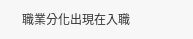職業分化出現在入職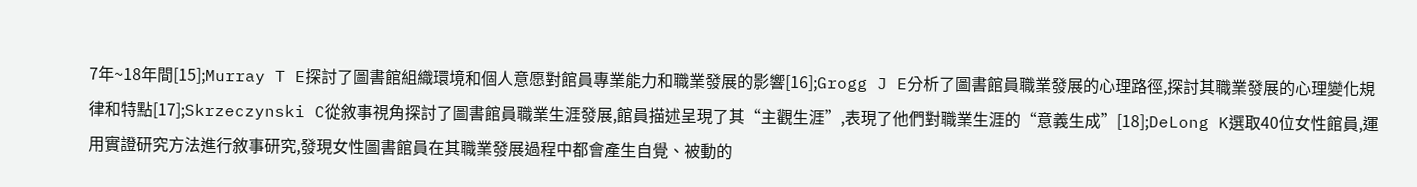7年~18年間[15];Murray T E探討了圖書館組織環境和個人意愿對館員專業能力和職業發展的影響[16];Grogg J E分析了圖書館員職業發展的心理路徑,探討其職業發展的心理變化規律和特點[17];Skrzeczynski C從敘事視角探討了圖書館員職業生涯發展,館員描述呈現了其“主觀生涯”,表現了他們對職業生涯的“意義生成”[18];DeLong K選取40位女性館員,運用實證研究方法進行敘事研究,發現女性圖書館員在其職業發展過程中都會產生自覺、被動的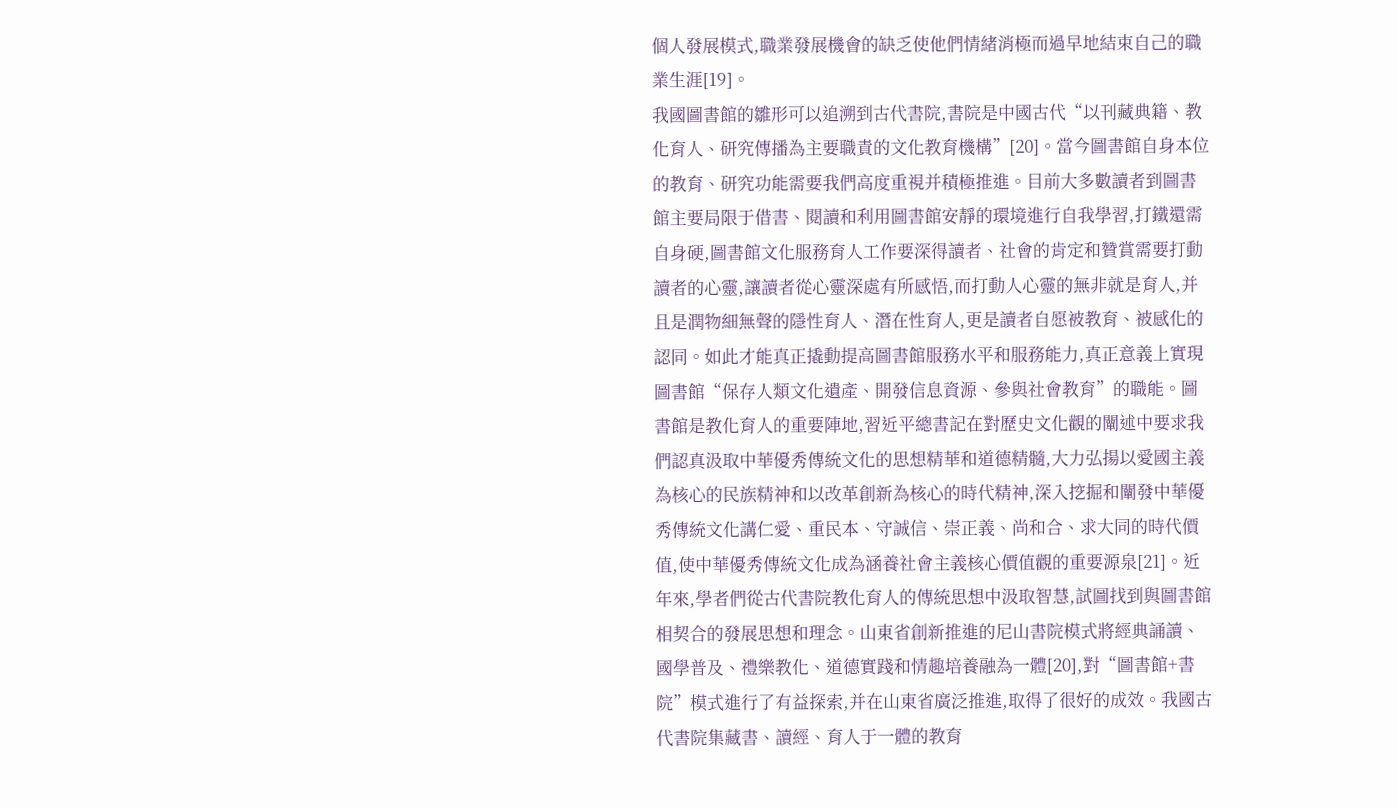個人發展模式,職業發展機會的缺乏使他們情緒消極而過早地結束自己的職業生涯[19]。
我國圖書館的雛形可以追溯到古代書院,書院是中國古代“以刊藏典籍、教化育人、研究傳播為主要職責的文化教育機構”[20]。當今圖書館自身本位的教育、研究功能需要我們高度重視并積極推進。目前大多數讀者到圖書館主要局限于借書、閱讀和利用圖書館安靜的環境進行自我學習,打鐵還需自身硬,圖書館文化服務育人工作要深得讀者、社會的肯定和贊賞需要打動讀者的心靈,讓讀者從心靈深處有所感悟,而打動人心靈的無非就是育人,并且是潤物細無聲的隱性育人、潛在性育人,更是讀者自愿被教育、被感化的認同。如此才能真正撬動提高圖書館服務水平和服務能力,真正意義上實現圖書館“保存人類文化遺產、開發信息資源、參與社會教育”的職能。圖書館是教化育人的重要陣地,習近平總書記在對歷史文化觀的闡述中要求我們認真汲取中華優秀傳統文化的思想精華和道德精髓,大力弘揚以愛國主義為核心的民族精神和以改革創新為核心的時代精神,深入挖掘和闡發中華優秀傳統文化講仁愛、重民本、守誠信、崇正義、尚和合、求大同的時代價值,使中華優秀傳統文化成為涵養社會主義核心價值觀的重要源泉[21]。近年來,學者們從古代書院教化育人的傳統思想中汲取智慧,試圖找到與圖書館相契合的發展思想和理念。山東省創新推進的尼山書院模式將經典誦讀、國學普及、禮樂教化、道德實踐和情趣培養融為一體[20],對“圖書館+書院”模式進行了有益探索,并在山東省廣泛推進,取得了很好的成效。我國古代書院集藏書、讀經、育人于一體的教育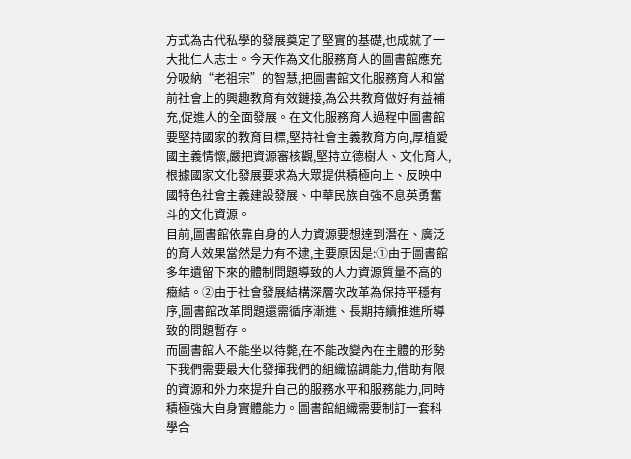方式為古代私學的發展奠定了堅實的基礎,也成就了一大批仁人志士。今天作為文化服務育人的圖書館應充分吸納“老祖宗”的智慧,把圖書館文化服務育人和當前社會上的興趣教育有效鏈接,為公共教育做好有益補充,促進人的全面發展。在文化服務育人過程中圖書館要堅持國家的教育目標,堅持社會主義教育方向,厚植愛國主義情懷,嚴把資源審核觀,堅持立德樹人、文化育人,根據國家文化發展要求為大眾提供積極向上、反映中國特色社會主義建設發展、中華民族自強不息英勇奮斗的文化資源。
目前,圖書館依靠自身的人力資源要想達到潛在、廣泛的育人效果當然是力有不逮,主要原因是:①由于圖書館多年遺留下來的體制問題導致的人力資源質量不高的癥結。②由于社會發展結構深層次改革為保持平穩有序,圖書館改革問題還需循序漸進、長期持續推進所導致的問題暫存。
而圖書館人不能坐以待斃,在不能改變內在主體的形勢下我們需要最大化發揮我們的組織協調能力,借助有限的資源和外力來提升自己的服務水平和服務能力,同時積極強大自身實體能力。圖書館組織需要制訂一套科學合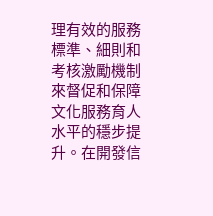理有效的服務標準、細則和考核激勵機制來督促和保障文化服務育人水平的穩步提升。在開發信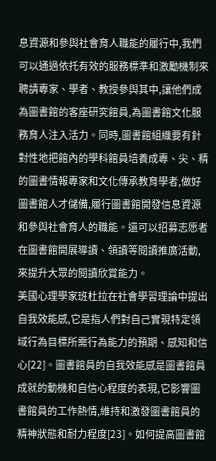息資源和參與社會育人職能的履行中,我們可以通過依托有效的服務標準和激勵機制來聘請專家、學者、教授參與其中,讓他們成為圖書館的客座研究館員,為圖書館文化服務育人注入活力。同時,圖書館組織要有針對性地把館內的學科館員培養成專、尖、精的圖書情報專家和文化傳承教育學者,做好圖書館人才儲備,履行圖書館開發信息資源和參與社會育人的職能。還可以招募志愿者在圖書館開展導讀、領讀等閱讀推廣活動,來提升大眾的閱讀欣賞能力。
美國心理學家班杜拉在社會學習理論中提出自我效能感,它是指人們對自己實現特定領域行為目標所需行為能力的預期、感知和信心[22]。圖書館員的自我效能感是圖書館員成就的動機和自信心程度的表現,它影響圖書館員的工作熱情,維持和激發圖書館員的精神狀態和耐力程度[23]。如何提高圖書館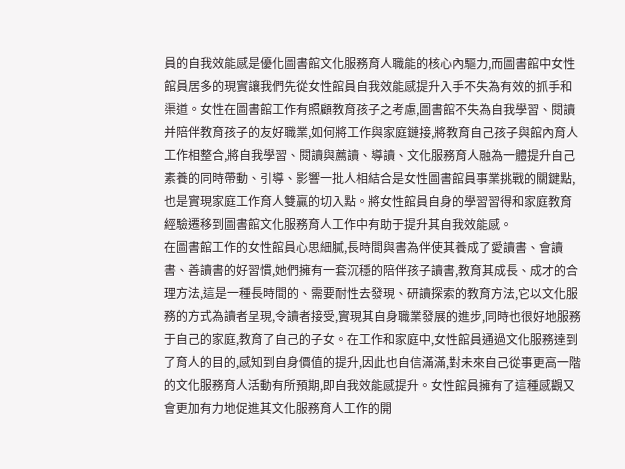員的自我效能感是優化圖書館文化服務育人職能的核心內驅力,而圖書館中女性館員居多的現實讓我們先從女性館員自我效能感提升入手不失為有效的抓手和渠道。女性在圖書館工作有照顧教育孩子之考慮,圖書館不失為自我學習、閱讀并陪伴教育孩子的友好職業,如何將工作與家庭鏈接,將教育自己孩子與館內育人工作相整合,將自我學習、閱讀與薦讀、導讀、文化服務育人融為一體提升自己素養的同時帶動、引導、影響一批人相結合是女性圖書館員事業挑戰的關鍵點,也是實現家庭工作育人雙贏的切入點。將女性館員自身的學習習得和家庭教育經驗遷移到圖書館文化服務育人工作中有助于提升其自我效能感。
在圖書館工作的女性館員心思細膩,長時間與書為伴使其養成了愛讀書、會讀書、善讀書的好習慣,她們擁有一套沉穩的陪伴孩子讀書,教育其成長、成才的合理方法,這是一種長時間的、需要耐性去發現、研讀探索的教育方法,它以文化服務的方式為讀者呈現,令讀者接受,實現其自身職業發展的進步,同時也很好地服務于自己的家庭,教育了自己的子女。在工作和家庭中,女性館員通過文化服務達到了育人的目的,感知到自身價值的提升,因此也自信滿滿,對未來自己從事更高一階的文化服務育人活動有所預期,即自我效能感提升。女性館員擁有了這種感觀又會更加有力地促進其文化服務育人工作的開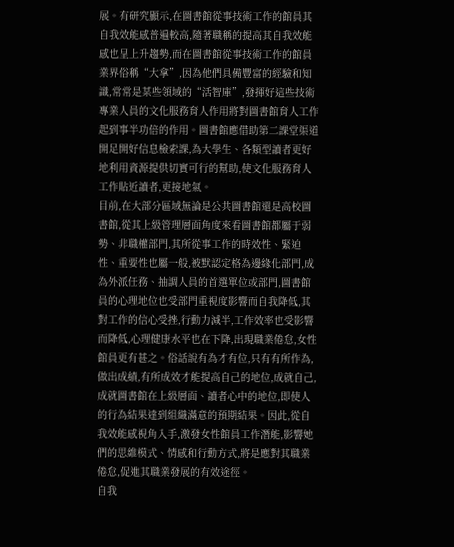展。有研究顯示,在圖書館從事技術工作的館員其自我效能感普遍較高,隨著職稱的提高其自我效能感也呈上升趨勢,而在圖書館從事技術工作的館員業界俗稱“大拿”,因為他們具備豐富的經驗和知識,常常是某些領域的“活智庫”,發揮好這些技術專業人員的文化服務育人作用將對圖書館育人工作起到事半功倍的作用。圖書館應借助第二課堂渠道開足開好信息檢索課,為大學生、各類型讀者更好地利用資源提供切實可行的幫助,使文化服務育人工作貼近讀者,更接地氣。
目前,在大部分區域無論是公共圖書館還是高校圖書館,從其上級管理層面角度來看圖書館都屬于弱勢、非職權部門,其所從事工作的時效性、緊迫性、重要性也屬一般,被默認定格為邊緣化部門,成為外派任務、抽調人員的首選單位或部門,圖書館員的心理地位也受部門重視度影響而自我降低,其對工作的信心受挫,行動力減半,工作效率也受影響而降低,心理健康水平也在下降,出現職業倦怠,女性館員更有甚之。俗話說有為才有位,只有有所作為,做出成績,有所成效才能提高自己的地位,成就自己,成就圖書館在上級層面、讀者心中的地位,即使人的行為結果達到組織滿意的預期結果。因此,從自我效能感視角入手,激發女性館員工作潛能,影響她們的思維模式、情感和行動方式,將是應對其職業倦怠,促進其職業發展的有效途徑。
自我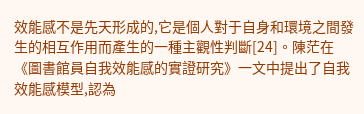效能感不是先天形成的,它是個人對于自身和環境之間發生的相互作用而產生的一種主觀性判斷[24]。陳茫在《圖書館員自我效能感的實證研究》一文中提出了自我效能感模型,認為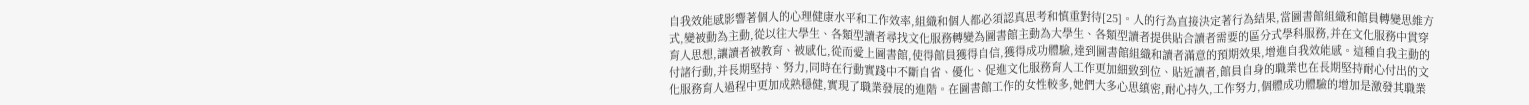自我效能感影響著個人的心理健康水平和工作效率,組織和個人都必須認真思考和慎重對待[25]。人的行為直接決定著行為結果,當圖書館組織和館員轉變思維方式,變被動為主動,從以往大學生、各類型讀者尋找文化服務轉變為圖書館主動為大學生、各類型讀者提供貼合讀者需要的區分式學科服務,并在文化服務中貫穿育人思想,讓讀者被教育、被感化,從而愛上圖書館,使得館員獲得自信,獲得成功體驗,達到圖書館組織和讀者滿意的預期效果,增進自我效能感。這種自我主動的付諸行動,并長期堅持、努力,同時在行動實踐中不斷自省、優化、促進文化服務育人工作更加細致到位、貼近讀者,館員自身的職業也在長期堅持耐心付出的文化服務育人過程中更加成熟穩健,實現了職業發展的進階。在圖書館工作的女性較多,她們大多心思縝密,耐心持久,工作努力,個體成功體驗的增加是激發其職業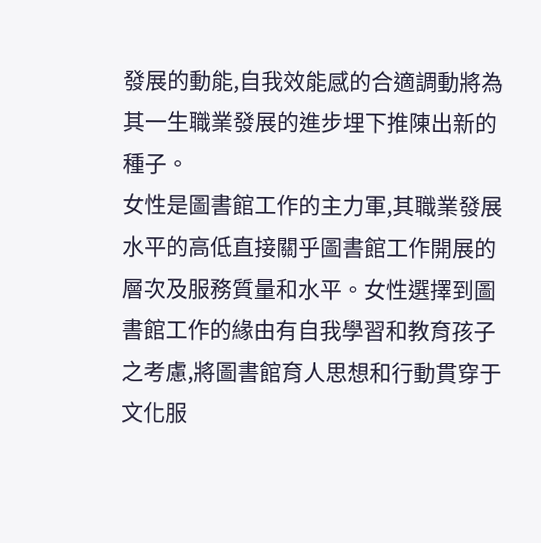發展的動能,自我效能感的合適調動將為其一生職業發展的進步埋下推陳出新的種子。
女性是圖書館工作的主力軍,其職業發展水平的高低直接關乎圖書館工作開展的層次及服務質量和水平。女性選擇到圖書館工作的緣由有自我學習和教育孩子之考慮,將圖書館育人思想和行動貫穿于文化服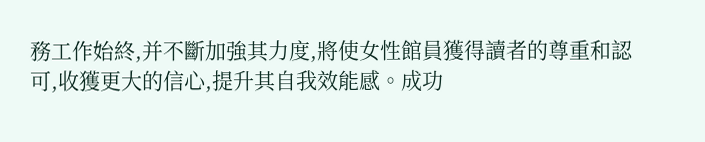務工作始終,并不斷加強其力度,將使女性館員獲得讀者的尊重和認可,收獲更大的信心,提升其自我效能感。成功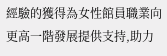經驗的獲得為女性館員職業向更高一階發展提供支持,助力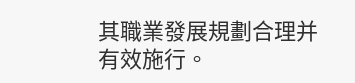其職業發展規劃合理并有效施行。